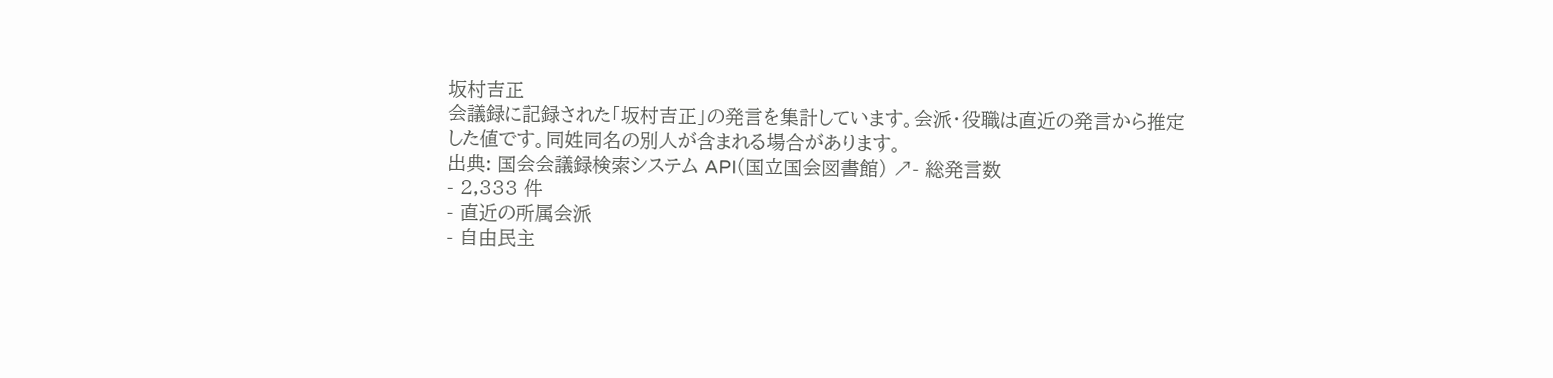坂村吉正
会議録に記録された「坂村吉正」の発言を集計しています。会派・役職は直近の発言から推定した値です。同姓同名の別人が含まれる場合があります。
出典: 国会会議録検索システム API(国立国会図書館) ↗- 総発言数
- 2,333 件
- 直近の所属会派
- 自由民主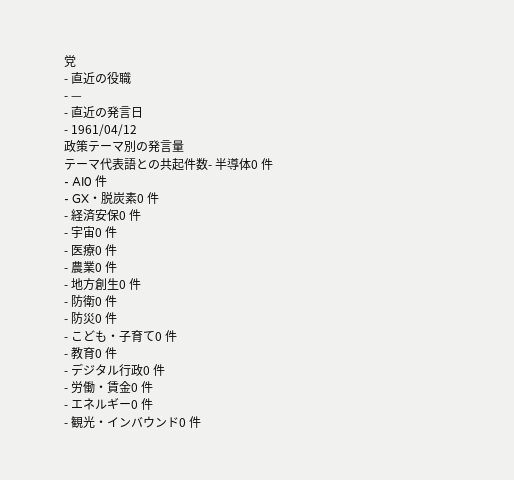党
- 直近の役職
- —
- 直近の発言日
- 1961/04/12
政策テーマ別の発言量
テーマ代表語との共起件数- 半導体0 件
- AI0 件
- GX・脱炭素0 件
- 経済安保0 件
- 宇宙0 件
- 医療0 件
- 農業0 件
- 地方創生0 件
- 防衛0 件
- 防災0 件
- こども・子育て0 件
- 教育0 件
- デジタル行政0 件
- 労働・賃金0 件
- エネルギー0 件
- 観光・インバウンド0 件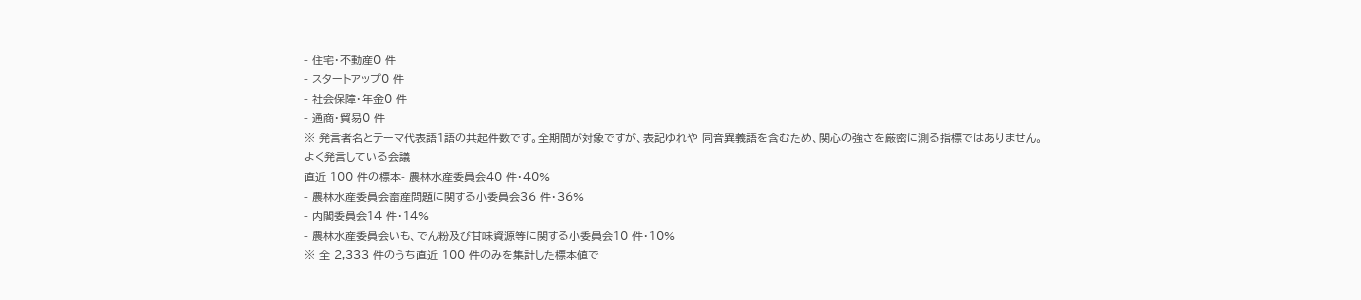- 住宅・不動産0 件
- スタートアップ0 件
- 社会保障・年金0 件
- 通商・貿易0 件
※ 発言者名とテーマ代表語1語の共起件数です。全期間が対象ですが、表記ゆれや 同音異義語を含むため、関心の強さを厳密に測る指標ではありません。
よく発言している会議
直近 100 件の標本- 農林水産委員会40 件・40%
- 農林水産委員会畜産問題に関する小委員会36 件・36%
- 内閣委員会14 件・14%
- 農林水産委員会いも、でん粉及び甘味資源等に関する小委員会10 件・10%
※ 全 2,333 件のうち直近 100 件のみを集計した標本値で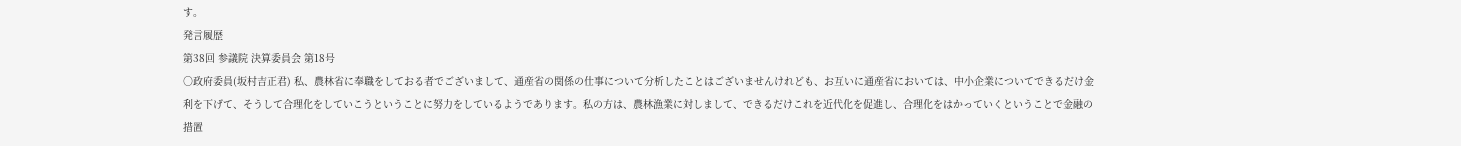す。
発言履歴
第38回 参議院 決算委員会 第18号
○政府委員(坂村吉正君) 私、農林省に奉職をしておる者でございまして、通産省の関係の仕事について分析したことはございませんけれども、お互いに通産省においては、中小企業についてできるだけ金利を下げて、そうして合理化をしていこうということに努力をしているようであります。私の方は、農林漁業に対しまして、できるだけこれを近代化を促進し、合理化をはかっていくということで金融の措置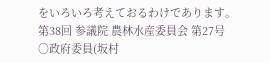をいろいろ考えておるわけであります。
第38回 参議院 農林水産委員会 第27号
○政府委員(坂村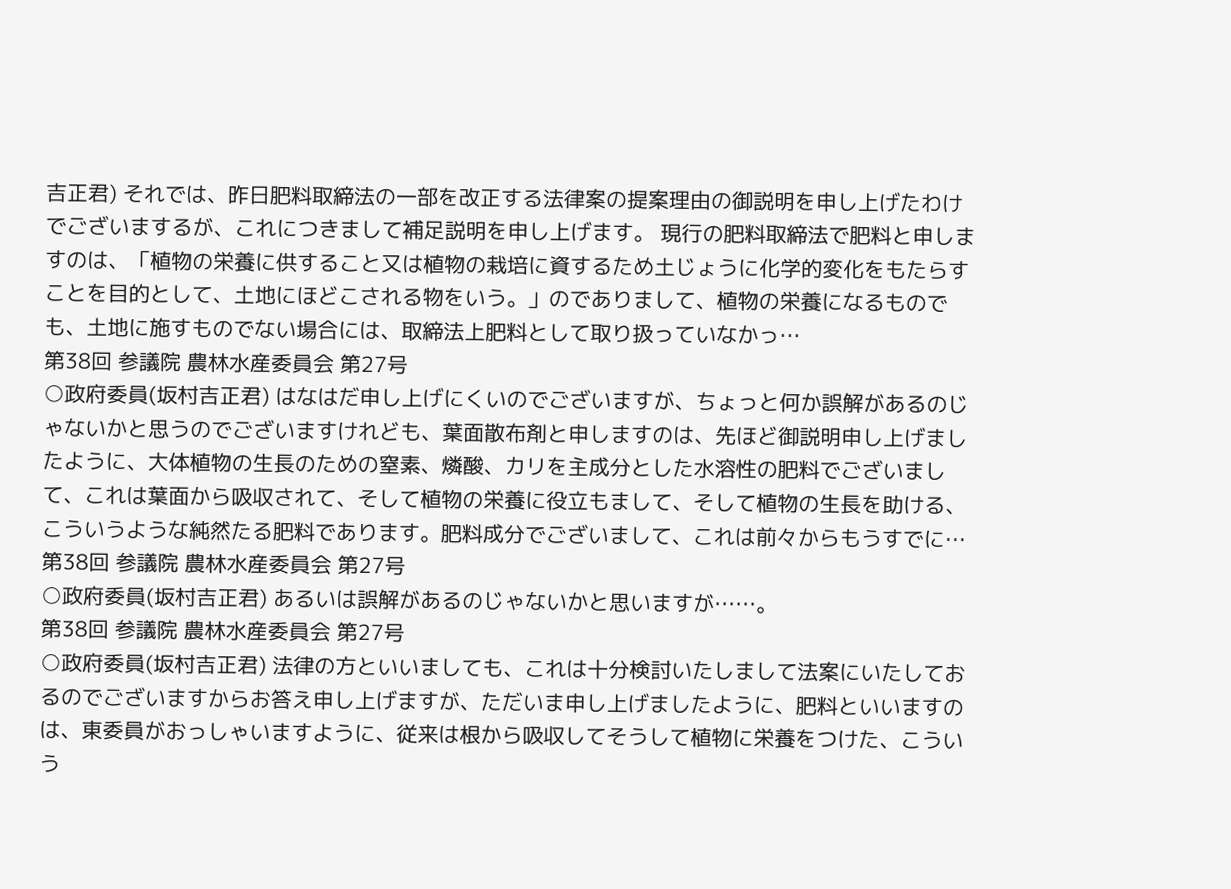吉正君) それでは、昨日肥料取締法の一部を改正する法律案の提案理由の御説明を申し上げたわけでございまするが、これにつきまして補足説明を申し上げます。 現行の肥料取締法で肥料と申しますのは、「植物の栄養に供すること又は植物の栽培に資するため土じょうに化学的変化をもたらすことを目的として、土地にほどこされる物をいう。」のでありまして、植物の栄養になるものでも、土地に施すものでない場合には、取締法上肥料として取り扱っていなかっ…
第38回 参議院 農林水産委員会 第27号
○政府委員(坂村吉正君) はなはだ申し上げにくいのでございますが、ちょっと何か誤解があるのじゃないかと思うのでございますけれども、葉面散布剤と申しますのは、先ほど御説明申し上げましたように、大体植物の生長のための窒素、燐酸、カリを主成分とした水溶性の肥料でございまして、これは葉面から吸収されて、そして植物の栄養に役立もまして、そして植物の生長を助ける、こういうような純然たる肥料であります。肥料成分でございまして、これは前々からもうすでに…
第38回 参議院 農林水産委員会 第27号
○政府委員(坂村吉正君) あるいは誤解があるのじゃないかと思いますが……。
第38回 参議院 農林水産委員会 第27号
○政府委員(坂村吉正君) 法律の方といいましても、これは十分検討いたしまして法案にいたしておるのでございますからお答え申し上げますが、ただいま申し上げましたように、肥料といいますのは、東委員がおっしゃいますように、従来は根から吸収してそうして植物に栄養をつけた、こういう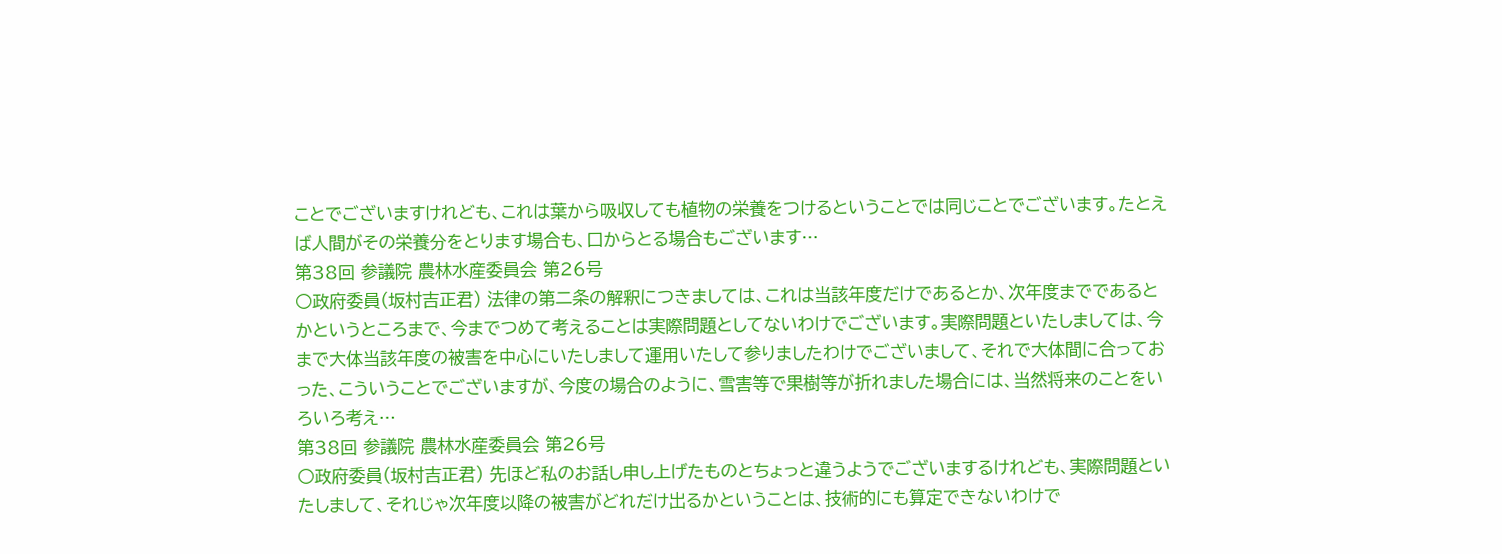ことでございますけれども、これは葉から吸収しても植物の栄養をつけるということでは同じことでございます。たとえば人間がその栄養分をとります場合も、口からとる場合もございます…
第38回 参議院 農林水産委員会 第26号
○政府委員(坂村吉正君) 法律の第二条の解釈につきましては、これは当該年度だけであるとか、次年度までであるとかというところまで、今までつめて考えることは実際問題としてないわけでございます。実際問題といたしましては、今まで大体当該年度の被害を中心にいたしまして運用いたして参りましたわけでございまして、それで大体間に合っておった、こういうことでございますが、今度の場合のように、雪害等で果樹等が折れました場合には、当然将来のことをいろいろ考え…
第38回 参議院 農林水産委員会 第26号
○政府委員(坂村吉正君) 先ほど私のお話し申し上げたものとちょっと違うようでございまするけれども、実際問題といたしまして、それじゃ次年度以降の被害がどれだけ出るかということは、技術的にも算定できないわけで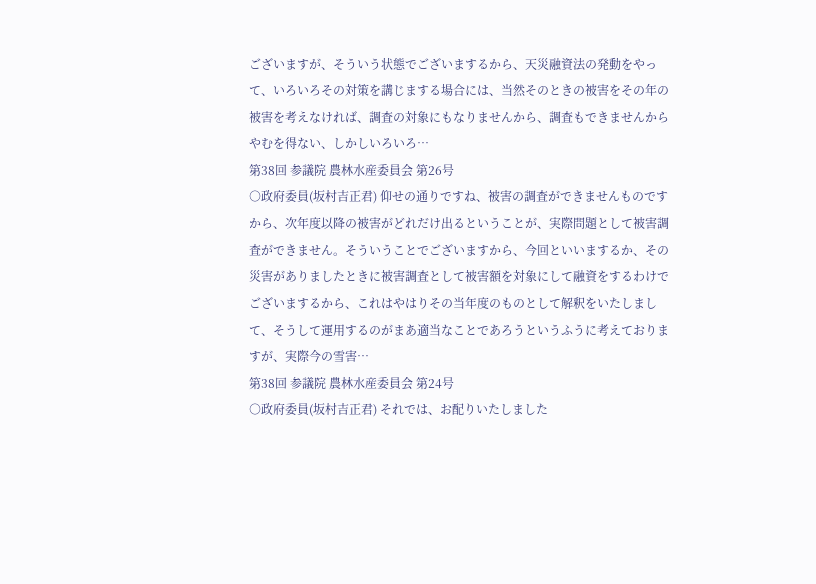ございますが、そういう状態でございまするから、天災融資法の発動をやって、いろいろその対策を講じまする場合には、当然そのときの被害をその年の被害を考えなければ、調査の対象にもなりませんから、調査もできませんからやむを得ない、しかしいろいろ…
第38回 参議院 農林水産委員会 第26号
○政府委員(坂村吉正君) 仰せの通りですね、被害の調査ができませんものですから、次年度以降の被害がどれだけ出るということが、実際問題として被害調査ができません。そういうことでございますから、今回といいまするか、その災害がありましたときに被害調査として被害額を対象にして融資をするわけでございまするから、これはやはりその当年度のものとして解釈をいたしまして、そうして運用するのがまあ適当なことであろうというふうに考えておりますが、実際今の雪害…
第38回 参議院 農林水産委員会 第24号
○政府委員(坂村吉正君) それでは、お配りいたしました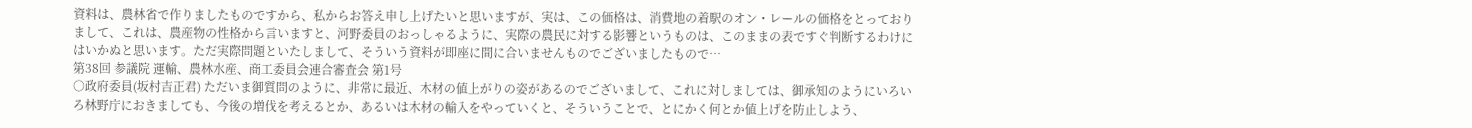資料は、農林省で作りましたものですから、私からお答え申し上げたいと思いますが、実は、この価格は、消費地の着駅のオン・レールの価格をとっておりまして、これは、農産物の性格から言いますと、河野委員のおっしゃるように、実際の農民に対する影響というものは、このままの表ですぐ判断するわけにはいかぬと思います。ただ実際問題といたしまして、そういう資料が即座に間に合いませんものでございましたもので…
第38回 参議院 運輸、農林水産、商工委員会連合審査会 第1号
○政府委員(坂村吉正君) ただいま御質問のように、非常に最近、木材の値上がりの姿があるのでございまして、これに対しましては、御承知のようにいろいろ林野庁におきましても、今後の増伐を考えるとか、あるいは木材の輸入をやっていくと、そういうことで、とにかく何とか値上げを防止しよう、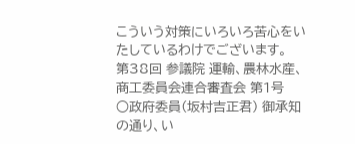こういう対策にいろいろ苦心をいたしているわけでございます。
第38回 参議院 運輸、農林水産、商工委員会連合審査会 第1号
○政府委員(坂村吉正君) 御承知の通り、い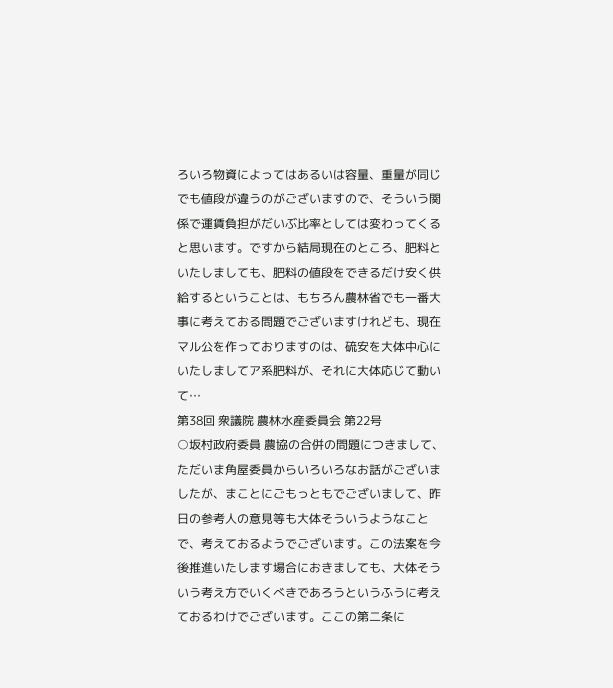ろいろ物資によってはあるいは容量、重量が同じでも値段が違うのがございますので、そういう関係で運賃負担がだいぶ比率としては変わってくると思います。ですから結局現在のところ、肥料といたしましても、肥料の値段をできるだけ安く供給するということは、もちろん農林省でも一番大事に考えておる問題でございますけれども、現在マル公を作っておりますのは、硫安を大体中心にいたしましてア系肥料が、それに大体応じて動いて…
第38回 衆議院 農林水産委員会 第22号
○坂村政府委員 農協の合併の問題につきまして、ただいま角屋委員からいろいろなお話がございましたが、まことにごもっともでございまして、昨日の参考人の意見等も大体そういうようなことで、考えておるようでございます。この法案を今後推進いたします場合におきましても、大体そういう考え方でいくべきであろうというふうに考えておるわけでございます。ここの第二条に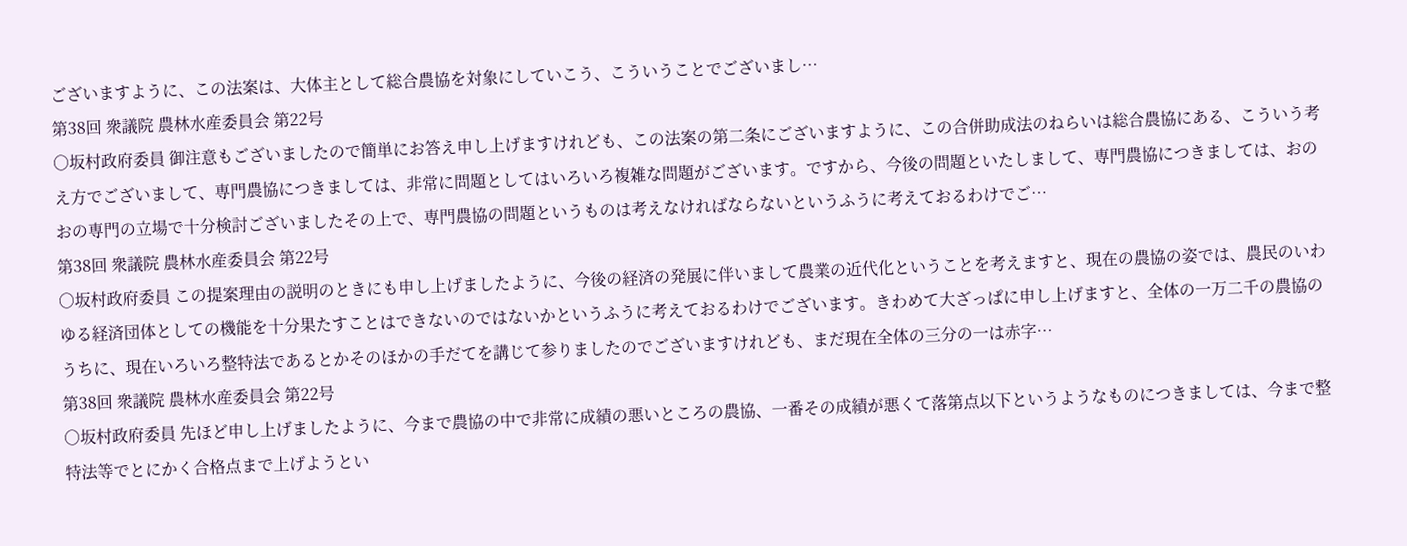ございますように、この法案は、大体主として総合農協を対象にしていこう、こういうことでございまし…
第38回 衆議院 農林水産委員会 第22号
○坂村政府委員 御注意もございましたので簡単にお答え申し上げますけれども、この法案の第二条にございますように、この合併助成法のねらいは総合農協にある、こういう考え方でございまして、専門農協につきましては、非常に問題としてはいろいろ複雑な問題がございます。ですから、今後の問題といたしまして、専門農協につきましては、おのおの専門の立場で十分検討ございましたその上で、専門農協の問題というものは考えなければならないというふうに考えておるわけでご…
第38回 衆議院 農林水産委員会 第22号
○坂村政府委員 この提案理由の説明のときにも申し上げましたように、今後の経済の発展に伴いまして農業の近代化ということを考えますと、現在の農協の姿では、農民のいわゆる経済団体としての機能を十分果たすことはできないのではないかというふうに考えておるわけでございます。きわめて大ざっぱに申し上げますと、全体の一万二千の農協のうちに、現在いろいろ整特法であるとかそのほかの手だてを講じて参りましたのでございますけれども、まだ現在全体の三分の一は赤字…
第38回 衆議院 農林水産委員会 第22号
○坂村政府委員 先ほど申し上げましたように、今まで農協の中で非常に成績の悪いところの農協、一番その成績が悪くて落第点以下というようなものにつきましては、今まで整特法等でとにかく合格点まで上げようとい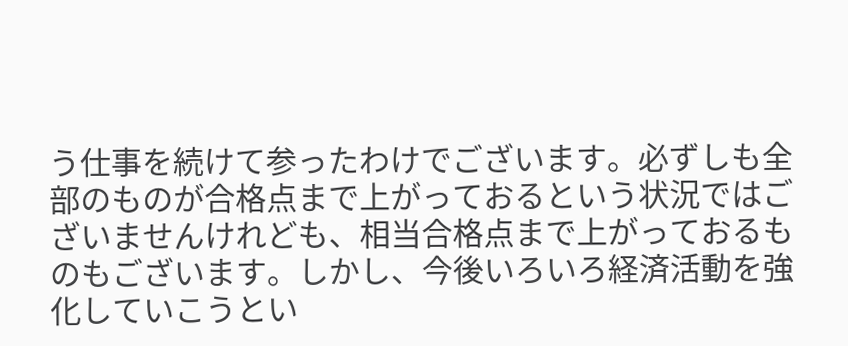う仕事を続けて参ったわけでございます。必ずしも全部のものが合格点まで上がっておるという状況ではございませんけれども、相当合格点まで上がっておるものもございます。しかし、今後いろいろ経済活動を強化していこうとい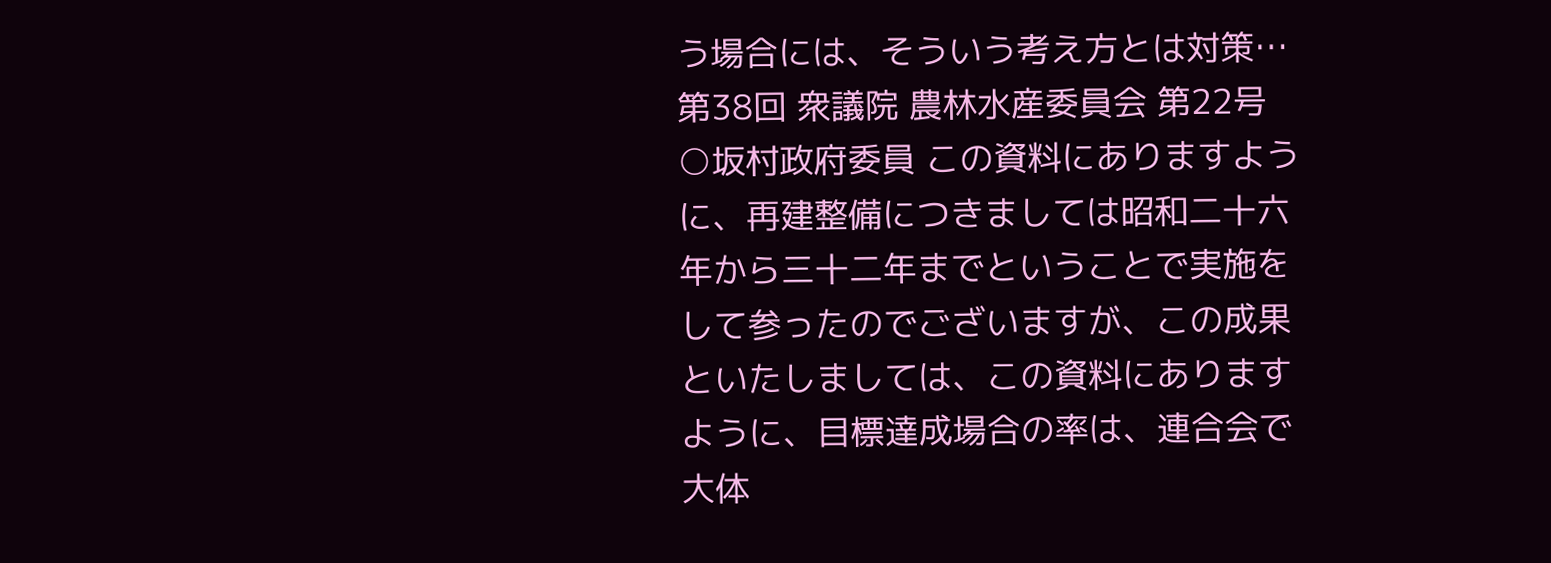う場合には、そういう考え方とは対策…
第38回 衆議院 農林水産委員会 第22号
○坂村政府委員 この資料にありますように、再建整備につきましては昭和二十六年から三十二年までということで実施をして参ったのでございますが、この成果といたしましては、この資料にありますように、目標達成場合の率は、連合会で大体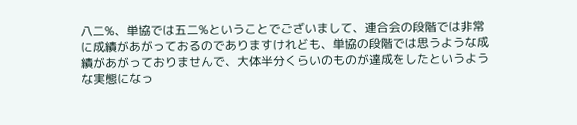八二%、単協では五二%ということでございまして、連合会の段階では非常に成績があがっておるのでありますけれども、単協の段階では思うような成績があがっておりませんで、大体半分くらいのものが達成をしたというような実態になっ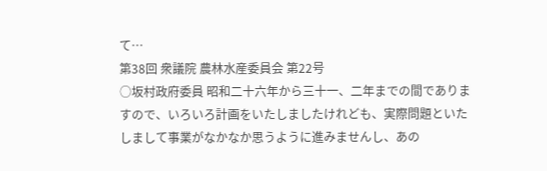て…
第38回 衆議院 農林水産委員会 第22号
○坂村政府委員 昭和二十六年から三十一、二年までの間でありますので、いろいろ計画をいたしましたけれども、実際問題といたしまして事業がなかなか思うように進みませんし、あの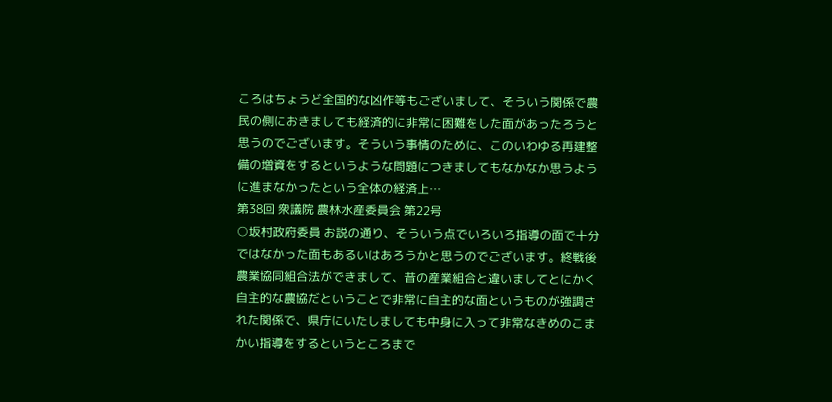ころはちょうど全国的な凶作等もございまして、そういう関係で農民の側におきましても経済的に非常に困難をした面があったろうと思うのでございます。そういう事情のために、このいわゆる再建整備の増資をするというような問題につきましてもなかなか思うように進まなかったという全体の経済上…
第38回 衆議院 農林水産委員会 第22号
○坂村政府委員 お説の通り、そういう点でいろいろ指導の面で十分ではなかった面もあるいはあろうかと思うのでございます。終戦後農業協同組合法ができまして、昔の産業組合と違いましてとにかく自主的な農協だということで非常に自主的な面というものが強調された関係で、県庁にいたしましても中身に入って非常なきめのこまかい指導をするというところまで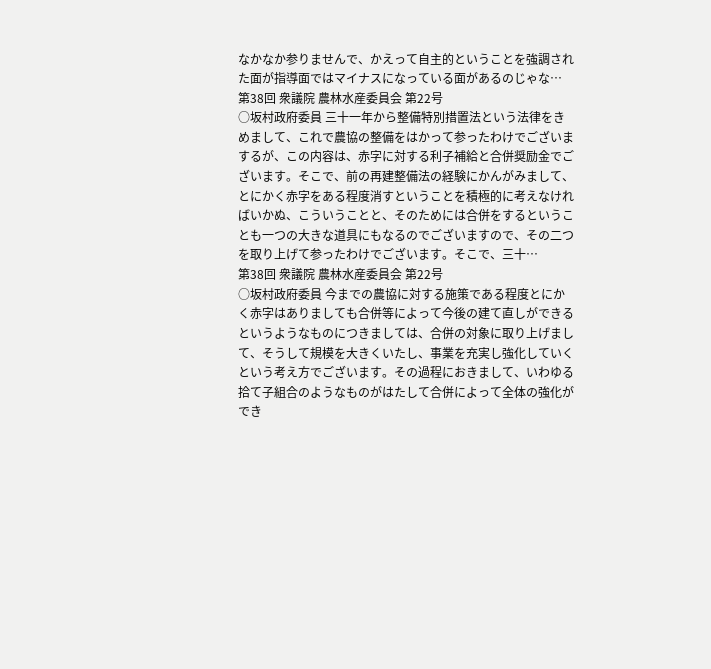なかなか参りませんで、かえって自主的ということを強調された面が指導面ではマイナスになっている面があるのじゃな…
第38回 衆議院 農林水産委員会 第22号
○坂村政府委員 三十一年から整備特別措置法という法律をきめまして、これで農協の整備をはかって参ったわけでございまするが、この内容は、赤字に対する利子補給と合併奨励金でございます。そこで、前の再建整備法の経験にかんがみまして、とにかく赤字をある程度消すということを積極的に考えなければいかぬ、こういうことと、そのためには合併をするということも一つの大きな道具にもなるのでございますので、その二つを取り上げて参ったわけでございます。そこで、三十…
第38回 衆議院 農林水産委員会 第22号
○坂村政府委員 今までの農協に対する施策である程度とにかく赤字はありましても合併等によって今後の建て直しができるというようなものにつきましては、合併の対象に取り上げまして、そうして規模を大きくいたし、事業を充実し強化していくという考え方でございます。その過程におきまして、いわゆる拾て子組合のようなものがはたして合併によって全体の強化ができ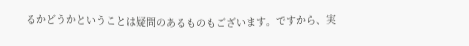るかどうかということは疑問のあるものもございます。ですから、実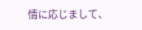情に応じまして、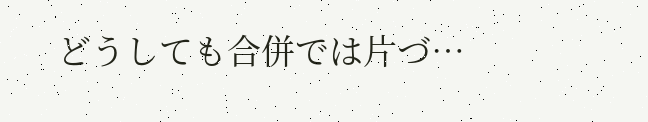どうしても合併では片づ…